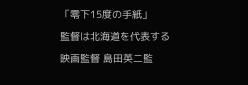「零下15度の手紙」
監督は北海道を代表する映画監督 島田英二監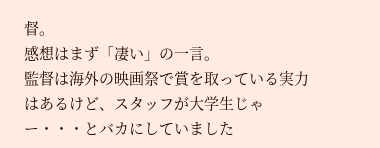督。
感想はまず「凄い」の一言。
監督は海外の映画祭で賞を取っている実力はあるけど、スタッフが大学生じゃー・・・とバカにしていました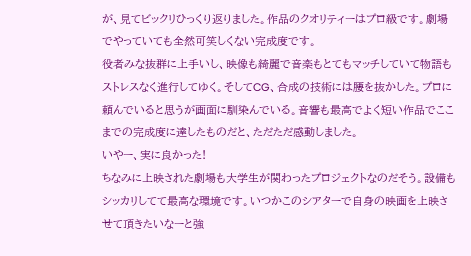が、見てビックリひっくり返りました。作品のクオリティーはプロ級です。劇場でやっていても全然可笑しくない完成度です。
役者みな抜群に上手いし、映像も綺麗で音楽もとてもマッチしていて物語もストレスなく進行してゆく。そしてCG、合成の技術には腰を抜かした。プロに頼んでいると思うが画面に馴染んでいる。音響も最高でよく短い作品でここまでの完成度に達したものだと、ただただ感動しました。
いやー、実に良かった!
ちなみに上映された劇場も大学生が関わったプロジェクトなのだそう。設備もシッカリしてて最高な環境です。いつかこのシアターで自身の映画を上映させて頂きたいなーと強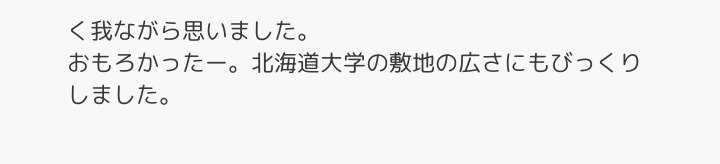く我ながら思いました。
おもろかったー。北海道大学の敷地の広さにもびっくりしました。